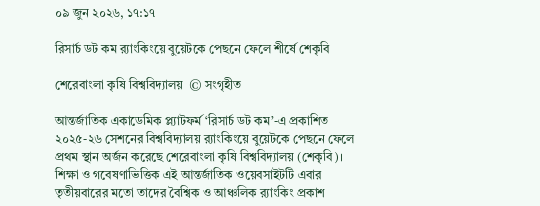০৯ জুন ২০২৬, ১৭:১৭

রিসার্চ ডট কম র‍্যাংকিংয়ে বুয়েটকে পেছনে ফেলে শীর্ষে শেকৃবি

শেরেবাংলা কৃষি বিশ্ববিদ্যালয়  © সংগৃহীত

আন্তর্জাতিক একাডেমিক প্ল্যাটফর্ম ‘রিসার্চ ডট কম’-এ প্রকাশিত ২০২৫-২৬ সেশনের বিশ্ববিদ্যালয় র‍্যাংকিংয়ে বুয়েটকে পেছনে ফেলে প্রথম স্থান অর্জন করেছে শেরেবাংলা কৃষি বিশ্ববিদ্যালয় (শেকৃবি)। শিক্ষা ও গবেষণাভিত্তিক এই আন্তর্জাতিক ওয়েবসাইটটি এবার তৃতীয়বারের মতো তাদের বৈশ্বিক ও আঞ্চলিক র‍্যাংকিং প্রকাশ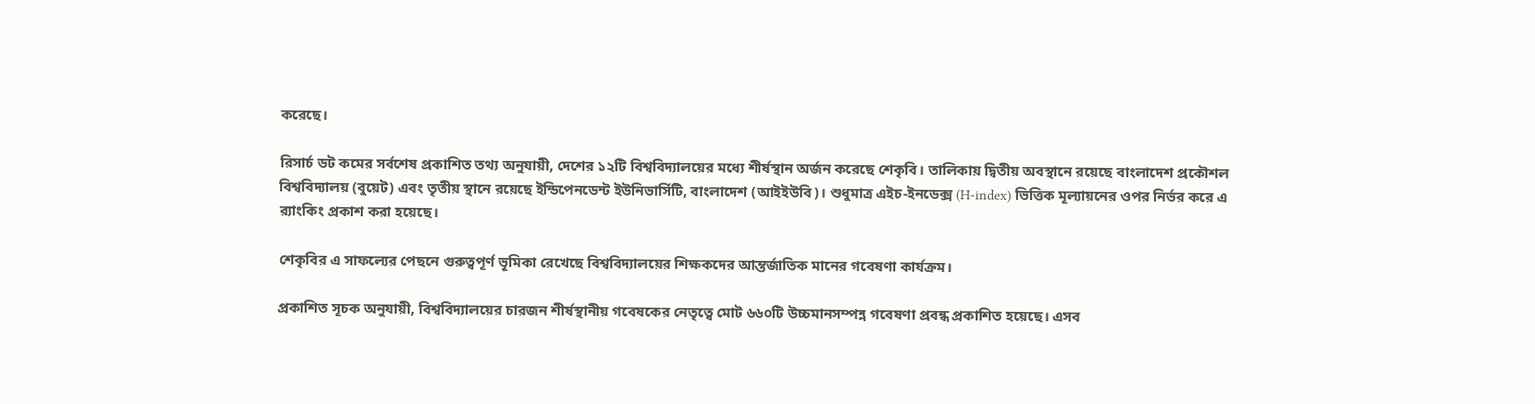করেছে।

রিসার্চ ডট কমের সর্বশেষ প্রকাশিত তথ্য অনুযায়ী, দেশের ১২টি বিশ্ববিদ্যালয়ের মধ্যে শীর্ষস্থান অর্জন করেছে শেকৃবি। তালিকায় দ্বিতীয় অবস্থানে রয়েছে বাংলাদেশ প্রকৌশল বিশ্ববিদ্যালয় (বুয়েট) এবং তৃতীয় স্থানে রয়েছে ইন্ডিপেনডেন্ট ইউনিভার্সিটি, বাংলাদেশ (আইইউবি)। শুধুমাত্র এইচ-ইনডেক্স (H-index) ভিত্তিক মূল্যায়নের ওপর নির্ভর করে এ র‍্যাংকিং প্রকাশ করা হয়েছে।

শেকৃবির এ সাফল্যের পেছনে গুরুত্বপূর্ণ ভূমিকা রেখেছে বিশ্ববিদ্যালয়ের শিক্ষকদের আন্তর্জাতিক মানের গবেষণা কার্যক্রম।

প্রকাশিত সূচক অনুযায়ী, বিশ্ববিদ্যালয়ের চারজন শীর্ষস্থানীয় গবেষকের নেতৃত্বে মোট ৬৬০টি উচ্চমানসম্পন্ন গবেষণা প্রবন্ধ প্রকাশিত হয়েছে। এসব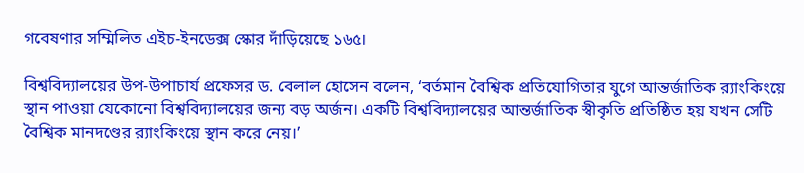গবেষণার সম্মিলিত এইচ-ইনডেক্স স্কোর দাঁড়িয়েছে ১৬৫।

বিশ্ববিদ্যালয়ের উপ-উপাচার্য প্রফেসর ড. বেলাল হোসেন বলেন, ‘বর্তমান বৈশ্বিক প্রতিযোগিতার যুগে আন্তর্জাতিক র‍্যাংকিংয়ে স্থান পাওয়া যেকোনো বিশ্ববিদ্যালয়ের জন্য বড় অর্জন। একটি বিশ্ববিদ্যালয়ের আন্তর্জাতিক স্বীকৃতি প্রতিষ্ঠিত হয় যখন সেটি বৈশ্বিক মানদণ্ডের র‍্যাংকিংয়ে স্থান করে নেয়।’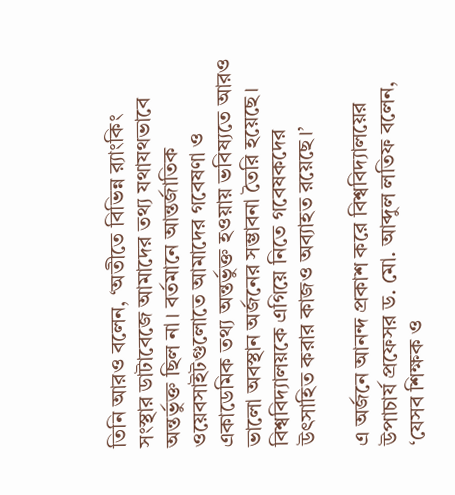তিনি আরও বলেন, ‘অতীতে বিভিন্ন র‍্যাংকিং সংস্থার ডাটাবেজে আমাদের তথ্য যথাযথভাবে অন্তর্ভুক্ত ছিল না। বর্তমানে আন্তর্জাতিক ওয়েবসাইটগুলোতে আমাদের গবেষণা ও একাডেমিক তথ্য অন্তর্ভুক্ত হওয়ায় ভবিষ্যতে আরও ভালো অবস্থান অর্জনের সম্ভাবনা তৈরি হয়েছে। বিশ্ববিদ্যালয়কে এগিয়ে নিতে গবেষকদের উৎসাহিত করার কাজও অব্যাহত রয়েছে।’

এ অর্জনে আনন্দ প্রকাশ করে বিশ্ববিদ্যালয়ের উপাচার্য প্রফেসর ড. মো. আব্দুল লতিফ বলেন, ‘যেসব শিক্ষক ও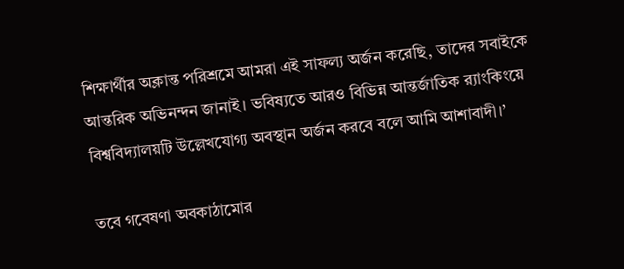শিক্ষার্থীর অক্লান্ত পরিশ্রমে আমরা এই সাফল্য অর্জন করেছি, তাদের সবাইকে আন্তরিক অভিনন্দন জানাই। ভবিষ্যতে আরও বিভিন্ন আন্তর্জাতিক র‍্যাংকিংয়ে বিশ্ববিদ্যালয়টি উল্লেখযোগ্য অবস্থান অর্জন করবে বলে আমি আশাবাদী।’

তবে গবেষণা অবকাঠামোর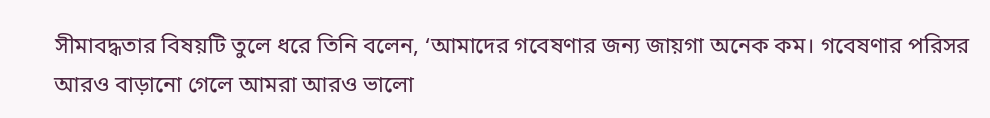সীমাবদ্ধতার বিষয়টি তুলে ধরে তিনি বলেন, ‘আমাদের গবেষণার জন্য জায়গা অনেক কম। গবেষণার পরিসর আরও বাড়ানো গেলে আমরা আরও ভালো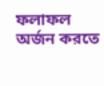ফলাফল অর্জন করতে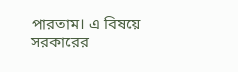পারতাম। এ বিষয়ে সরকারের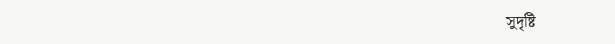সুদৃষ্টি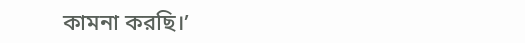কামনা করছি।’